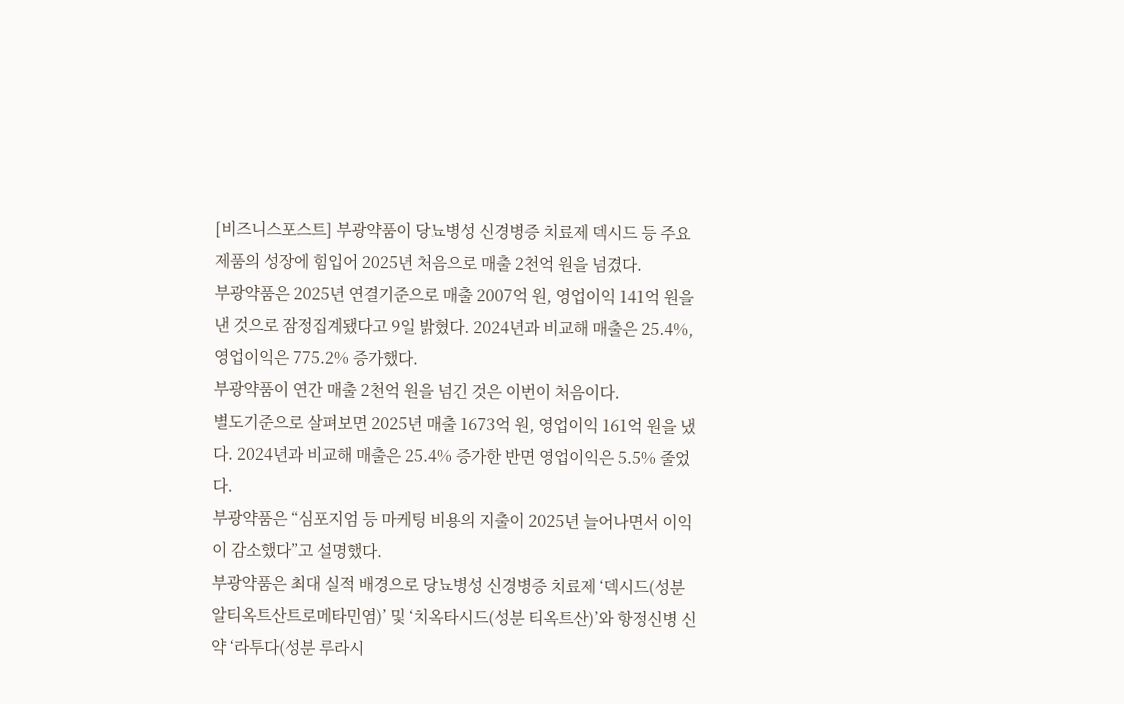[비즈니스포스트] 부광약품이 당뇨병성 신경병증 치료제 덱시드 등 주요 제품의 성장에 힘입어 2025년 처음으로 매출 2천억 원을 넘겼다.
부광약품은 2025년 연결기준으로 매출 2007억 원, 영업이익 141억 원을 낸 것으로 잠정집계됐다고 9일 밝혔다. 2024년과 비교해 매출은 25.4%, 영업이익은 775.2% 증가했다.
부광약품이 연간 매출 2천억 원을 넘긴 것은 이번이 처음이다.
별도기준으로 살펴보면 2025년 매출 1673억 원, 영업이익 161억 원을 냈다. 2024년과 비교해 매출은 25.4% 증가한 반면 영업이익은 5.5% 줄었다.
부광약품은 “심포지엄 등 마케팅 비용의 지출이 2025년 늘어나면서 이익이 감소했다”고 설명했다.
부광약품은 최대 실적 배경으로 당뇨병성 신경병증 치료제 ‘덱시드(성분 알티옥트산트로메타민염)’ 및 ‘치옥타시드(성분 티옥트산)’와 항정신병 신약 ‘라투다(성분 루라시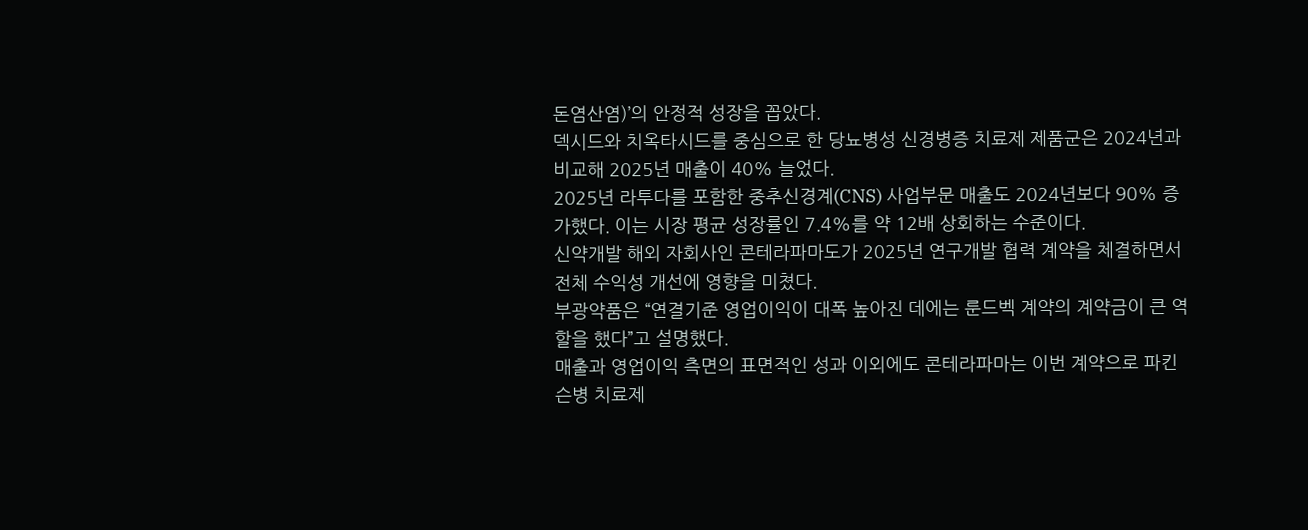돈염산염)’의 안정적 성장을 꼽았다.
덱시드와 치옥타시드를 중심으로 한 당뇨병성 신경병증 치료제 제품군은 2024년과 비교해 2025년 매출이 40% 늘었다.
2025년 라투다를 포함한 중추신경계(CNS) 사업부문 매출도 2024년보다 90% 증가했다. 이는 시장 평균 성장률인 7.4%를 약 12배 상회하는 수준이다.
신약개발 해외 자회사인 콘테라파마도가 2025년 연구개발 협력 계약을 체결하면서 전체 수익성 개선에 영향을 미쳤다.
부광약품은 “연결기준 영업이익이 대폭 높아진 데에는 룬드벡 계약의 계약금이 큰 역할을 했다”고 설명했다.
매출과 영업이익 측면의 표면적인 성과 이외에도 콘테라파마는 이번 계약으로 파킨슨병 치료제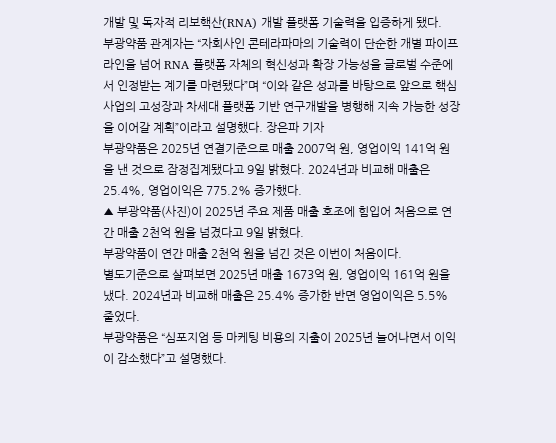개발 및 독자적 리보핵산(RNA) 개발 플랫폼 기술력을 입증하게 됐다.
부광약품 관계자는 “자회사인 콘테라파마의 기술력이 단순한 개별 파이프라인을 넘어 RNA 플랫폼 자체의 혁신성과 확장 가능성을 글로벌 수준에서 인정받는 계기를 마련됐다”며 “이와 같은 성과를 바탕으로 앞으로 핵심 사업의 고성장과 차세대 플랫폼 기반 연구개발을 병행해 지속 가능한 성장을 이어갈 계획”이라고 설명했다. 장은파 기자
부광약품은 2025년 연결기준으로 매출 2007억 원, 영업이익 141억 원을 낸 것으로 잠정집계됐다고 9일 밝혔다. 2024년과 비교해 매출은 25.4%, 영업이익은 775.2% 증가했다.
▲ 부광약품(사진)이 2025년 주요 제품 매출 호조에 힘입어 처음으로 연간 매출 2천억 원을 넘겼다고 9일 밝혔다.
부광약품이 연간 매출 2천억 원을 넘긴 것은 이번이 처음이다.
별도기준으로 살펴보면 2025년 매출 1673억 원, 영업이익 161억 원을 냈다. 2024년과 비교해 매출은 25.4% 증가한 반면 영업이익은 5.5% 줄었다.
부광약품은 “심포지엄 등 마케팅 비용의 지출이 2025년 늘어나면서 이익이 감소했다”고 설명했다.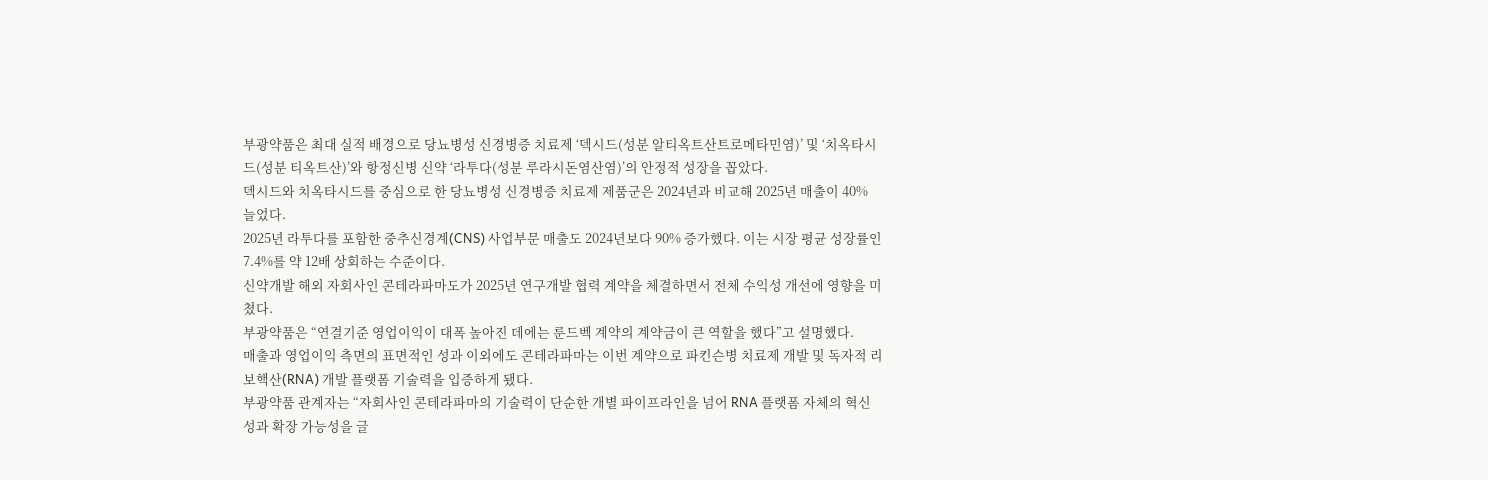부광약품은 최대 실적 배경으로 당뇨병성 신경병증 치료제 ‘덱시드(성분 알티옥트산트로메타민염)’ 및 ‘치옥타시드(성분 티옥트산)’와 항정신병 신약 ‘라투다(성분 루라시돈염산염)’의 안정적 성장을 꼽았다.
덱시드와 치옥타시드를 중심으로 한 당뇨병성 신경병증 치료제 제품군은 2024년과 비교해 2025년 매출이 40% 늘었다.
2025년 라투다를 포함한 중추신경계(CNS) 사업부문 매출도 2024년보다 90% 증가했다. 이는 시장 평균 성장률인 7.4%를 약 12배 상회하는 수준이다.
신약개발 해외 자회사인 콘테라파마도가 2025년 연구개발 협력 계약을 체결하면서 전체 수익성 개선에 영향을 미쳤다.
부광약품은 “연결기준 영업이익이 대폭 높아진 데에는 룬드벡 계약의 계약금이 큰 역할을 했다”고 설명했다.
매출과 영업이익 측면의 표면적인 성과 이외에도 콘테라파마는 이번 계약으로 파킨슨병 치료제 개발 및 독자적 리보핵산(RNA) 개발 플랫폼 기술력을 입증하게 됐다.
부광약품 관계자는 “자회사인 콘테라파마의 기술력이 단순한 개별 파이프라인을 넘어 RNA 플랫폼 자체의 혁신성과 확장 가능성을 글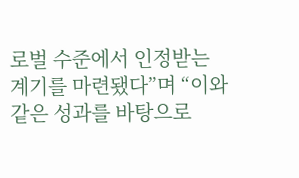로벌 수준에서 인정받는 계기를 마련됐다”며 “이와 같은 성과를 바탕으로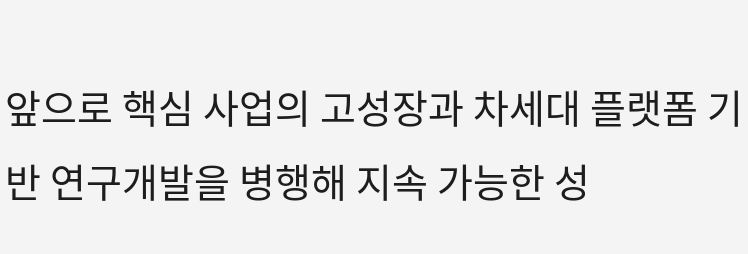앞으로 핵심 사업의 고성장과 차세대 플랫폼 기반 연구개발을 병행해 지속 가능한 성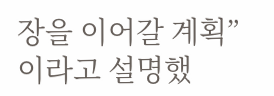장을 이어갈 계획”이라고 설명했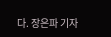다. 장은파 기자